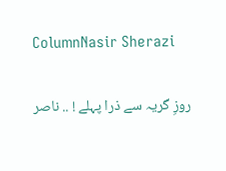ColumnNasir Sherazi

روزِ گریہ سے ذرا پہلے ! .. ناصر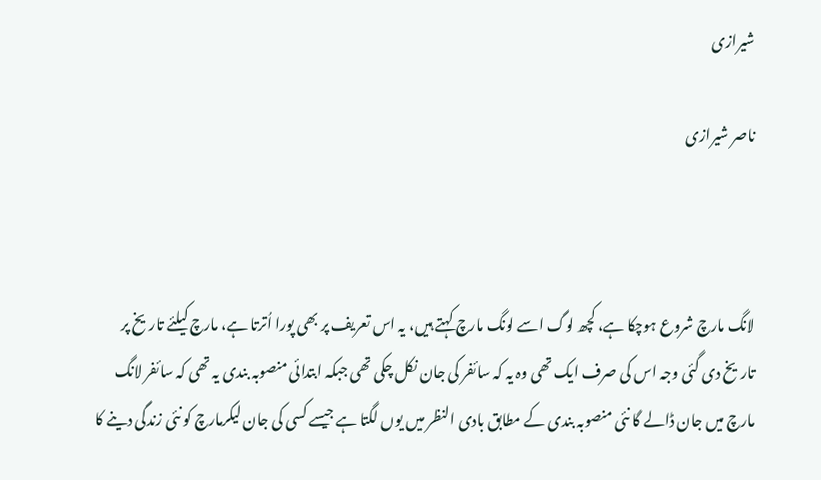شیرازی

ناصر شیرازی



لانگ مارچ شروع ہوچکا ہے، کچھ لوگ اسے لونگ مارچ کہتے ہیں، یہ اس تعریف پر بھی پورا اُترتا ہے، مارچ کیلئے تاریخ پر تاریخ دی گئی وجہ اس کی صرف ایک تھی وہ یہ کہ سائفر کی جان نکل چکی تھی جبکہ ابتدائی منصوبہ بندی یہ تھی کہ سائفر لانگ مارچ میں جان ڈالے گا نئی منصوبہ بندی کے مطابق بادی النظر میں یوں لگتا ہے جیسے کسی کی جان لیکرمارچ کو نئی زندگی دینے کا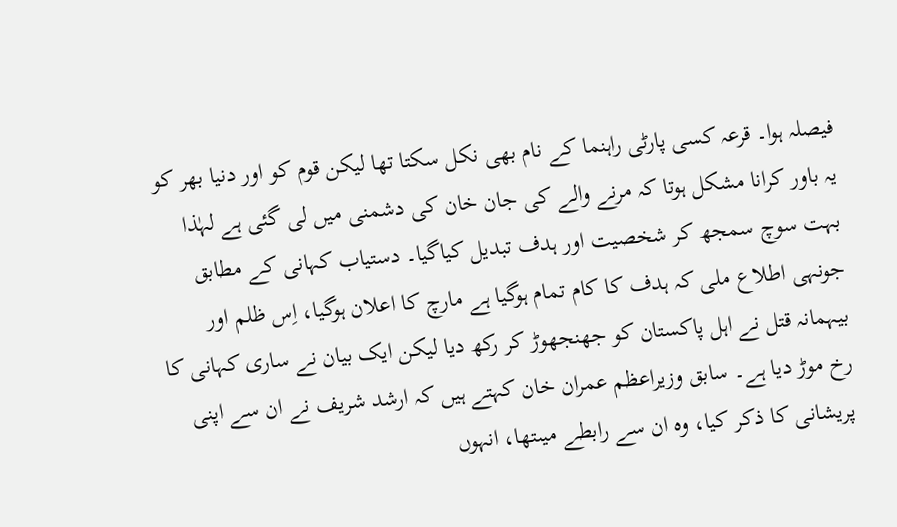فیصلہ ہوا۔ قرعہ کسی پارٹی راہنما کے نام بھی نکل سکتا تھا لیکن قوم کو اور دنیا بھر کو یہ باور کرانا مشکل ہوتا کہ مرنے والے کی جان خان کی دشمنی میں لی گئی ہے لہٰذا بہت سوچ سمجھ کر شخصیت اور ہدف تبدیل کیاگیا۔ دستیاب کہانی کے مطابق جونہی اطلاع ملی کہ ہدف کا کام تمام ہوگیا ہے مارچ کا اعلان ہوگیا، اِس ظلم اور بیہمانہ قتل نے اہل پاکستان کو جھنجھوڑ کر رکھ دیا لیکن ایک بیان نے ساری کہانی کا رخ موڑ دیا ہے۔ سابق وزیراعظم عمران خان کہتے ہیں کہ ارشد شریف نے ان سے اپنی پریشانی کا ذکر کیا، وہ ان سے رابطے میںتھا، انہوں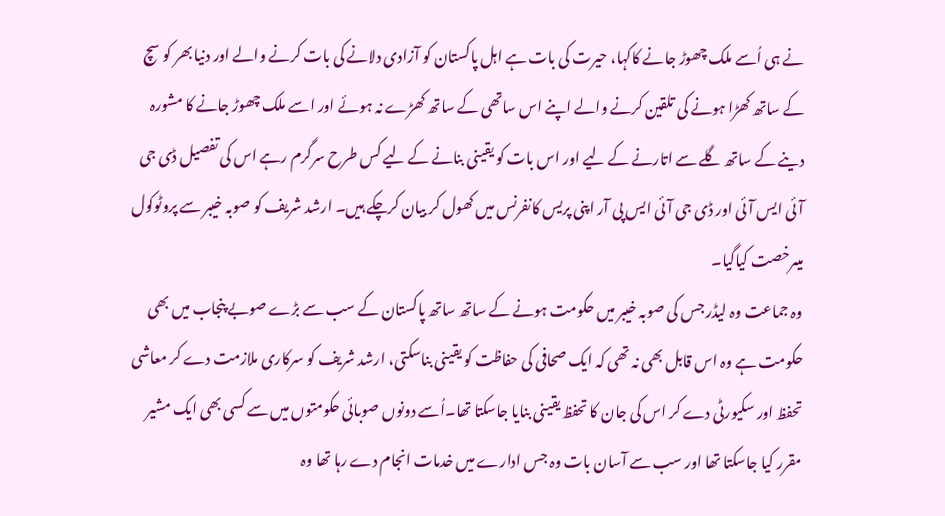نے ہی اُسے ملک چھوڑ جانے کاکہا، حیرت کی بات ہے اہل پاکستان کو آزادی دلانے کی بات کرنے والے اور دنیا بھر کو سچ کے ساتھ کھڑا ہونے کی تلقین کرنے والے اپنے اس ساتھی کے ساتھ کھڑے نہ ہوئے اور اسے ملک چھوڑ جانے کا مشورہ دینے کے ساتھ گلے سے اتارنے کے لیے اور اس بات کو یقینی بنانے کے لیے کس طرح سرگرم رہے اس کی تفصیل ڈی جی آئی ایس آئی اور ڈی جی آئی ایس پی آر اپنی پریس کانفرنس میں کھول کر بیان کرچکے ہیں۔ ارشد شریف کو صوبہ خیبر سے پروٹوکول میںرخصت کیاگیا۔
وہ جماعت وہ لیڈر جس کی صوبہ خیبر میں حکومت ہونے کے ساتھ ساتھ پاکستان کے سب سے بڑے صوبے پنجاب میں بھی حکومت ہے وہ اس قابل بھی نہ تھی کہ ایک صحافی کی حفاظت کو یقینی بناسکتی، ارشد شریف کو سرکاری ملازمت دے کر معاشی تحفظ اور سکیورٹی دے کر اس کی جان کا تحفظ یقینی بنایا جاسکتا تھا۔اُسے دونوں صوبائی حکومتوں میں سے کسی بھی ایک مشیر مقرر کیا جاسکتا تھا اور سب سے آسان بات وہ جس ادارے میں خدمات انجام دے رہا تھا وہ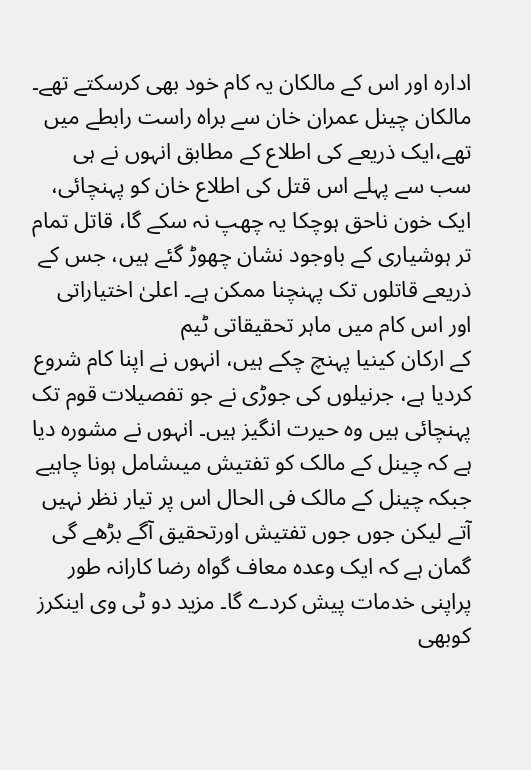ادارہ اور اس کے مالکان یہ کام خود بھی کرسکتے تھے۔ مالکان چینل عمران خان سے براہ راست رابطے میں تھے،ایک ذریعے کی اطلاع کے مطابق انہوں نے ہی سب سے پہلے اس قتل کی اطلاع خان کو پہنچائی، ایک خون ناحق ہوچکا یہ چھپ نہ سکے گا، قاتل تمام تر ہوشیاری کے باوجود نشان چھوڑ گئے ہیں، جس کے ذریعے قاتلوں تک پہنچنا ممکن ہے۔ اعلیٰ اختیاراتی اور اس کام میں ماہر تحقیقاتی ٹیم
کے ارکان کینیا پہنچ چکے ہیں، انہوں نے اپنا کام شروع کردیا ہے، جرنیلوں کی جوڑی نے جو تفصیلات قوم تک پہنچائی ہیں وہ حیرت انگیز ہیں۔ انہوں نے مشورہ دیا ہے کہ چینل کے مالک کو تفتیش میںشامل ہونا چاہیے جبکہ چینل کے مالک فی الحال اس پر تیار نظر نہیں آتے لیکن جوں جوں تفتیش اورتحقیق آگے بڑھے گی گمان ہے کہ ایک وعدہ معاف گواہ رضا کارانہ طور پراپنی خدمات پیش کردے گا۔ مزید دو ٹی وی اینکرز کوبھی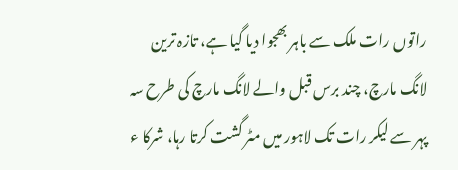راتوں رات ملک سے باہر بھجوا دیا گیا ہے، تازہ ترین لانگ مارچ، چند برس قبل والے لانگ مارچ کی طرح سہ پہر سے لیکر رات تک لاہور میں مٹر گشت کرتا رہا، شرکا ء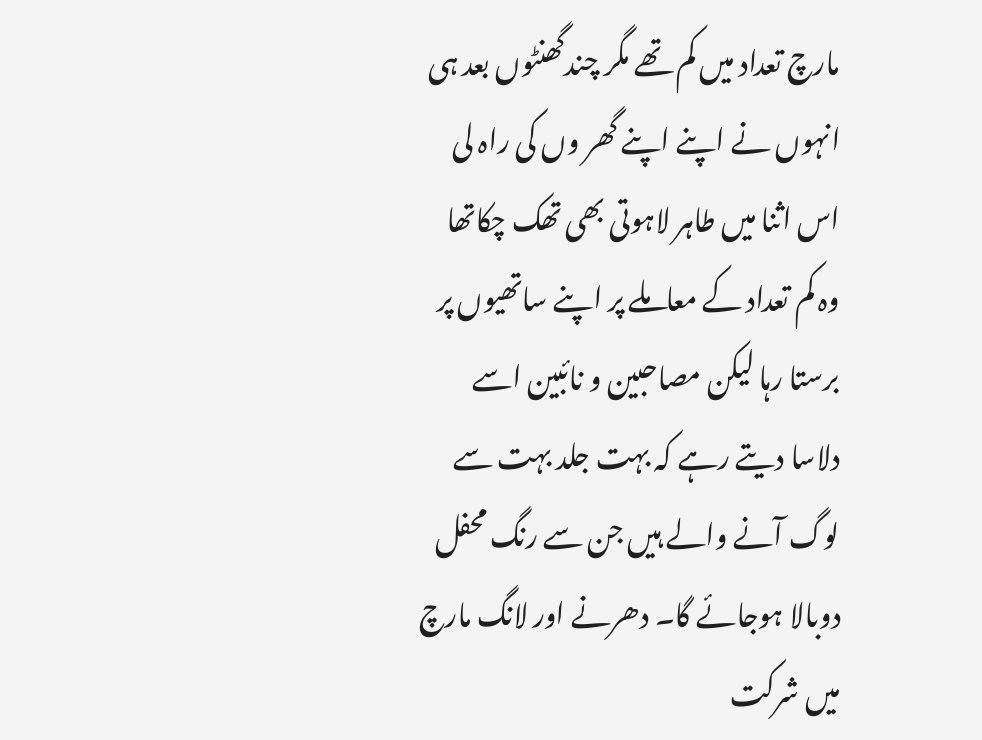مارچ تعداد میں کم تھے مگر چندگھنٹوں بعد ہی انہوں نے اپنے اپنے گھر وں کی راہ لی اس اثنا میں طاہر لاہوتی بھی تھک چکاتھا وہ کم تعداد کے معاملے پر اپنے ساتھیوں پر برستا رہا لیکن مصاحبین و نائبین اسے دلاسا دیتے رہے کہ بہت جلد بہت سے لوگ آنے والے ہیں جن سے رنگ محفل دوبالا ہوجائے گا۔ دھرنے اور لانگ مارچ میں شرکت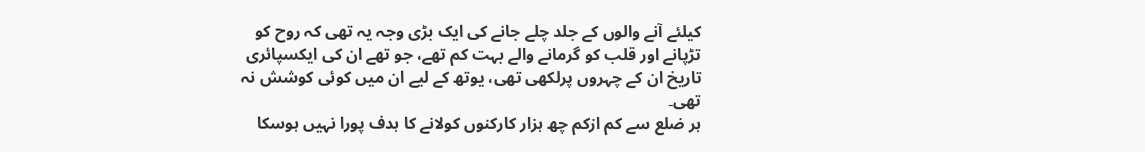کیلئے آنے والوں کے جلد چلے جانے کی ایک بڑی وجہ یہ تھی کہ روح کو تڑپانے اور قلب کو گرمانے والے بہت کم تھے، جو تھے ان کی ایکسپائری تاریخ ان کے چہروں پرلکھی تھی، یوتھ کے لیے ان میں کوئی کوشش نہ تھی۔
ہر ضلع سے کم ازکم چھ ہزار کارکنوں کولانے کا ہدف پورا نہیں ہوسکا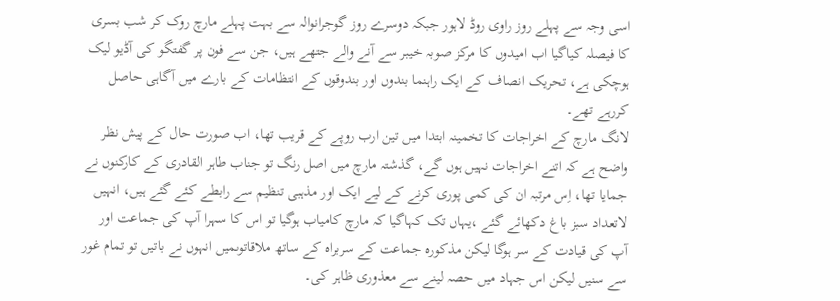اسی وجہ سے پہلے روز راوی روڈ لاہور جبکہ دوسرے روز گوجرانوالہ سے بہت پہلے مارچ روک کر شب بسری کا فیصلہ کیاگیا اب امیدوں کا مرکز صوبہ خیبر سے آنے والے جتھے ہیں، جن سے فون پر گفتگو کی آڈیو لیک ہوچکی ہے، تحریک انصاف کے ایک راہنما بندوں اور بندوقوں کے انتظامات کے بارے میں آگاہی حاصل کررہے تھے۔
لانگ مارچ کے اخراجات کا تخمینہ ابتدا میں تین ارب روپے کے قریب تھا، اب صورت حال کے پیش نظر واضح ہے کہ اتنے اخراجات نہیں ہوں گے، گذشتہ مارچ میں اصل رنگ تو جناب طاہر القادری کے کارکنوں نے جمایا تھا، اِس مرتبہ ان کی کمی پوری کرنے کے لیے ایک اور مذہبی تنظیم سے رابطے کئے گئے ہیں، انہیں لاتعداد سبز باغ دکھائے گئے ،یہاں تک کہاگیا کہ مارچ کامیاب ہوگیا تو اس کا سہرا آپ کی جماعت اور آپ کی قیادت کے سر ہوگا لیکن مذکورہ جماعت کے سربراہ کے ساتھ ملاقاتوںمیں انہوں نے باتیں تو تمام غور سے سنیں لیکن اس جہاد میں حصہ لینے سے معذوری ظاہر کی۔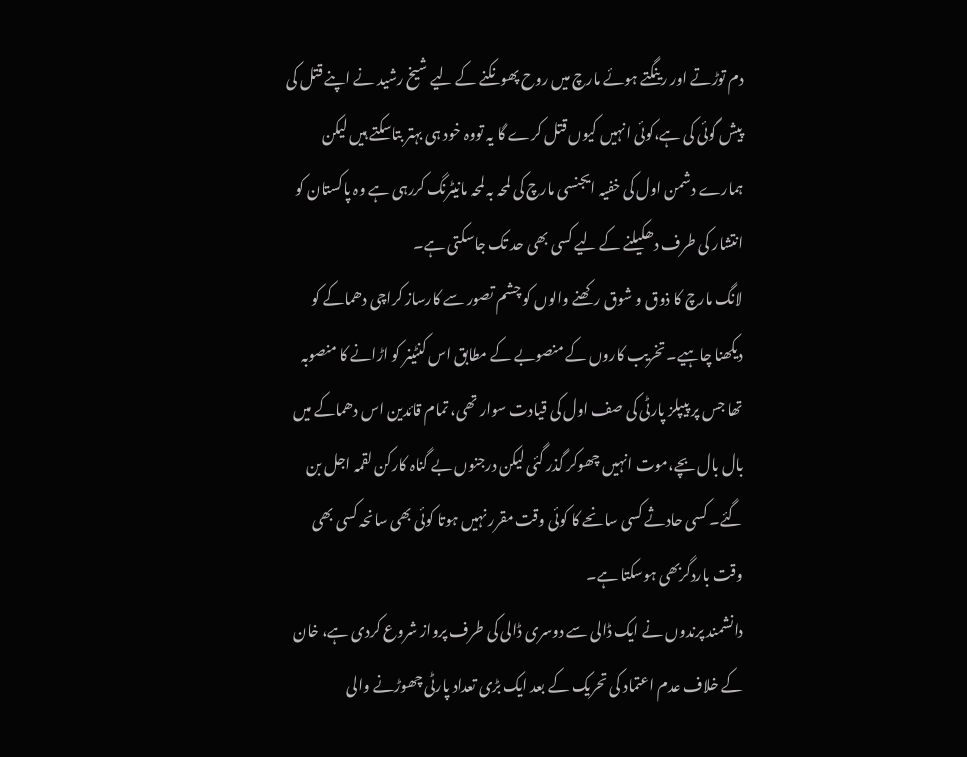دم توڑتے اور رینگتے ہوئے مارچ میں روح پھونکنے کے لیے شیخ رشید نے اپنے قتل کی پیش گوئی کی ہے،کوئی انہیں کیوں قتل کرے گا یہ تووہ خود ہی بہتر بتاسکتے ہیں لیکن ہمارے دشمن اول کی خفیہ ایجنسی مارچ کی لمحہ بہ لمحہ مانیٹرنگ کررہی ہے وہ پاکستان کو انتشار کی طرف دھکیلنے کے لیے کسی بھی حد تک جاسکتی ہے۔
لانگ مارچ کا ذوق و شوق رکھنے والوں کو چشم تصور سے کارساز کراچی دھماکے کو دیکھنا چاہیے۔ تخریب کاروں کے منصوبے کے مطابق اس کنٹینر کو اڑانے کا منصوبہ تھا جس پر پیپلز پارٹی کی صف اول کی قیادت سوار تھی، تمام قائدین اس دھماکے میں بال بال بچے،موت انہیں چھوکر گذر گئی لیکن درجنوں بے گناہ کارکن لقمہ اجل بن گئے۔ کسی حادثے کسی سانحے کا کوئی وقت مقرر نہیں ہوتا کوئی بھی سانحہ کسی بھی وقت باردگربھی ہوسکتا ہے۔
دانشمند پرندوں نے ایک ڈالی سے دوسری ڈالی کی طرف پرواز شروع کردی ہے، خان کے خلاف عدم اعتماد کی تحریک کے بعد ایک بڑی تعداد پارٹی چھوڑنے والی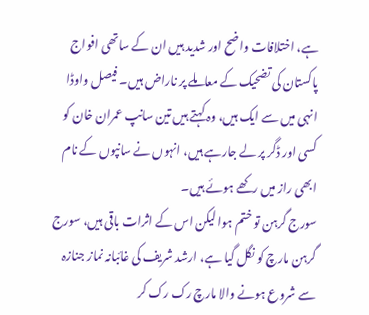ہے، اختلافات واضح اور شدید ہیں ان کے ساتھی افواج پاکستان کی تضحیک کے معاملے پر ناراض ہیں۔ فیصل واوڈا انہی میں سے ایک ہیں، وہ کہتے ہیں تین سانپ عمران خان کو کسی اور ڈگر پر لے جارہے ہیں، انہوں نے سانپوں کے نام ابھی راز میں رکھے ہوئے ہیں۔
سورج گرہن تو ختم ہوا لیکن اس کے اثرات باقی ہیں، سورج گرہن مارچ کو نگل گیا ہے، ارشد شریف کی غائبانہ نماز جنازہ سے شروع ہونے والا مارچ رک رک کر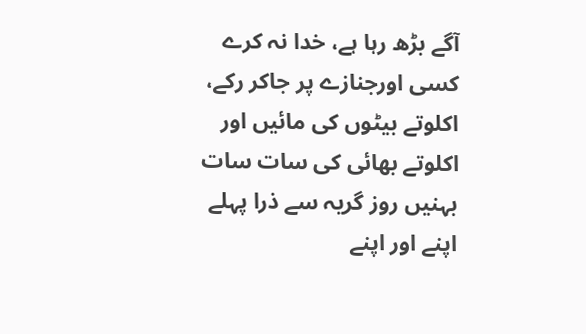آگے بڑھ رہا ہے، خدا نہ کرے کسی اورجنازے پر جاکر رکے، اکلوتے بیٹوں کی مائیں اور اکلوتے بھائی کی سات سات بہنیں روز گریہ سے ذرا پہلے اپنے اور اپنے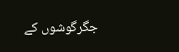جگرگوشوں کے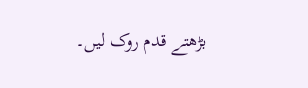بڑھتے قدم روک لیں۔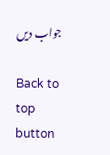جواب دیں

Back to top button